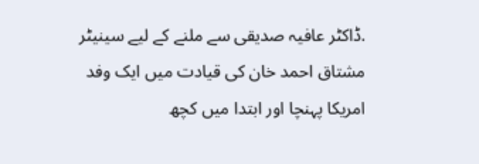.ڈاکٹر عافیہ صدیقی سے ملنے کے لیے سینیٹر مشتاق احمد خان کی قیادت میں ایک وفد امریکا پہنچا اور ابتدا میں کچھ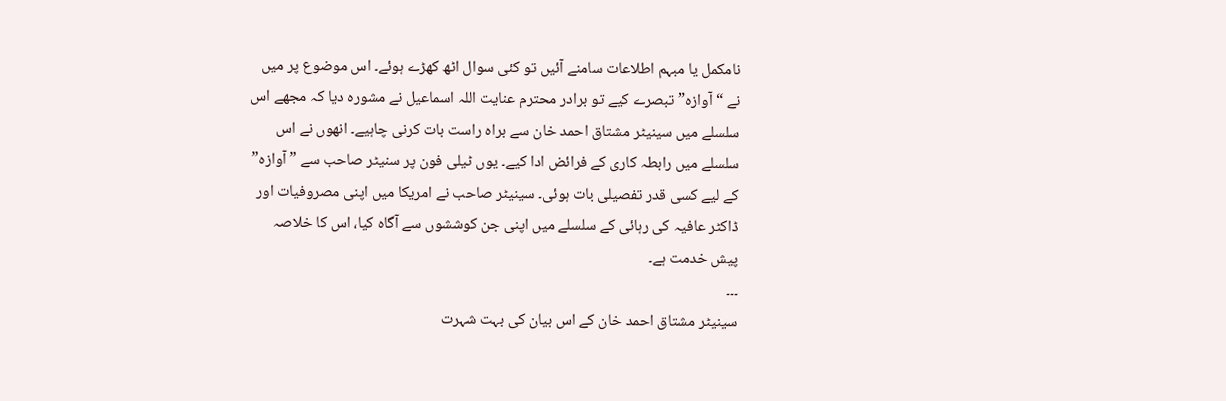نامکمل یا مبہم اطلاعات سامنے آئیں تو کئی سوال اٹھ کھڑے ہوئے۔ اس موضوع پر میں نے “آوازہ” تبصرے کیے تو برادر محترم عنایت اللہ اسماعیل نے مشورہ دیا کہ مجھے اس سلسلے میں سینیٹر مشتاق احمد خان سے براہ راست بات کرنی چاہیے۔ انھوں نے اس سلسلے میں رابطہ کاری کے فرائض ادا کیے۔ یوں ٹیلی فون پر سنیٹر صاحب سے ” آوازہ” کے لیے کسی قدر تفصیلی بات ہوئی۔ سینیٹر صاحب نے امریکا میں اپنی مصروفیات اور ڈاکٹر عافیہ کی رہائی کے سلسلے میں اپنی جن کوششوں سے آگاہ کیا، اس کا خلاصہ پیش خدمت ہے۔
۔۔۔
سینیٹر مشتاق احمد خان کے اس بیان کی بہت شہرت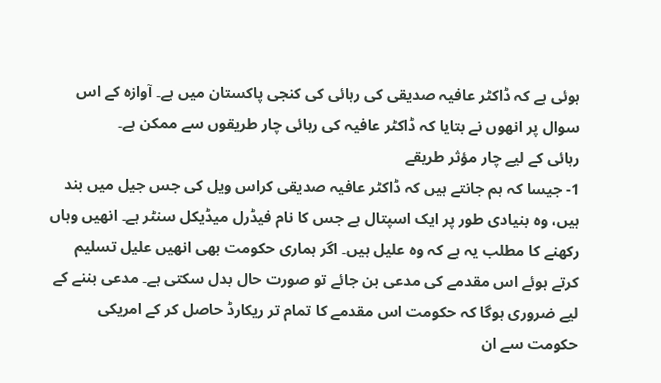ہوئی ہے کہ ڈاکٹر عافیہ صدیقی کی رہائی کی کنجی پاکستان میں ہے۔ آوازہ کے اس سوال پر انھوں نے بتایا کہ ڈاکٹر عافیہ کی رہائی چار طریقوں سے ممکن ہے۔
رہائی کے لیے چار مؤثر طریقے
1- جیسا کہ ہم جانتے ہیں کہ ڈاکٹر عافیہ صدیقی کراس ویل کی جس جیل میں بند ہیں، وہ بنیادی طور پر ایک اسپتال ہے جس کا نام فیڈرل میڈیکل سنٹر ہے۔ انھیں وہاں رکھنے کا مطلب یہ ہے کہ وہ علیل ہیں۔ اگر ہماری حکومت بھی انھیں علیل تسلیم کرتے ہوئے اس مقدمے کی مدعی بن جائے تو صورت حال بدل سکتی ہے۔ مدعی بننے کے لیے ضروری ہوگا کہ حکومت اس مقدمے کا تمام تر ریکارڈ حاصل کر کے امریکی حکومت سے ان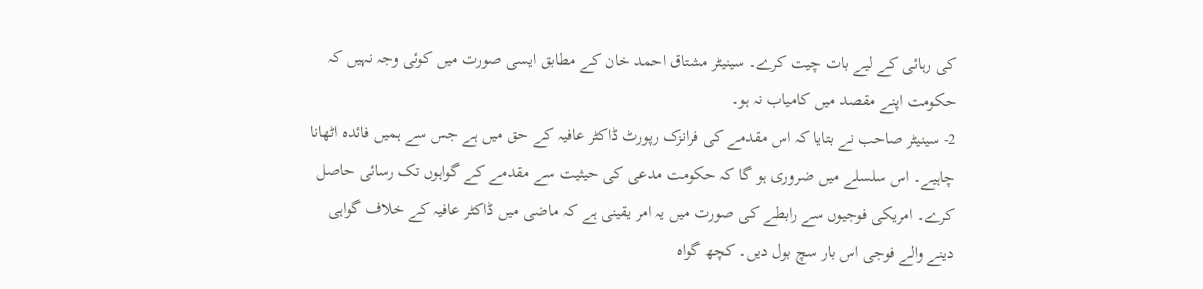کی رہائی کے لیے بات چیت کرے۔ سینیٹر مشتاق احمد خان کے مطابق ایسی صورت میں کوئی وجہ نہیں کہ حکومت اپنے مقصد میں کامیاب نہ ہو۔
2- سینیٹر صاحب نے بتایا کہ اس مقدمے کی فرانزک رپورٹ ڈاکٹر عافیہ کے حق میں ہے جس سے ہمیں فائدہ اٹھانا چاہیے۔ اس سلسلے میں ضروری ہو گا کہ حکومت مدعی کی حیثیت سے مقدمے کے گواہوں تک رسائی حاصل کرے۔ امریکی فوجیوں سے رابطے کی صورت میں یہ امر یقینی ہے کہ ماضی میں ڈاکٹر عافیہ کے خلاف گواہی دینے والے فوجی اس بار سچ بول دیں۔ کچھ گواہ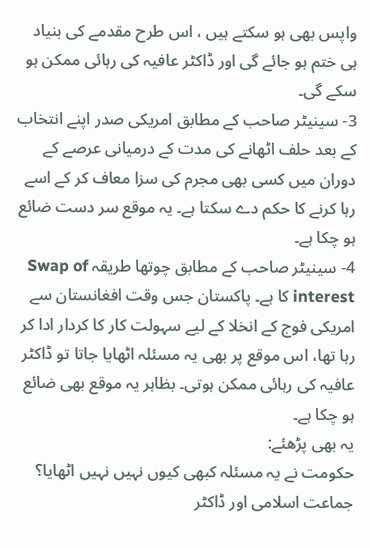واپس بھی ہو سکتے ہیں ، اس طرح مقدمے کی بنیاد ہی ختم ہو جائے گی اور ڈاکٹر عافیہ کی رہائی ممکن ہو سکے گی۔
3- سینیٹر صاحب کے مطابق امریکی صدر اپنے انتخاب کے بعد حلف اٹھانے کی مدت کے درمیانی عرصے کے دوران میں کسی بھی مجرم کی سزا معاف کر کے اسے رہا کرنے کا حکم دے سکتا ہے۔ یہ موقع سر دست ضائع ہو چکا ہے۔
4- سینیٹر صاحب کے مطابق چوتھا طریقہ Swap of interest کا ہے۔ پاکستان جس وقت افغانستان سے امریکی فوج کے انخلا کے لیے سہولت کار کا کردار ادا کر رہا تھا، اس موقع پر بھی یہ مسئلہ اٹھایا جاتا تو ڈاکٹر عافیہ کی رہائی ممکن ہوتی۔ بظاہر یہ موقع بھی ضائع ہو چکا ہے۔
یہ بھی پڑھئے:
حکومت نے یہ مسئلہ کبھی کیوں نہیں نہیں اٹھایا؟
جماعت اسلامی اور ڈاکٹر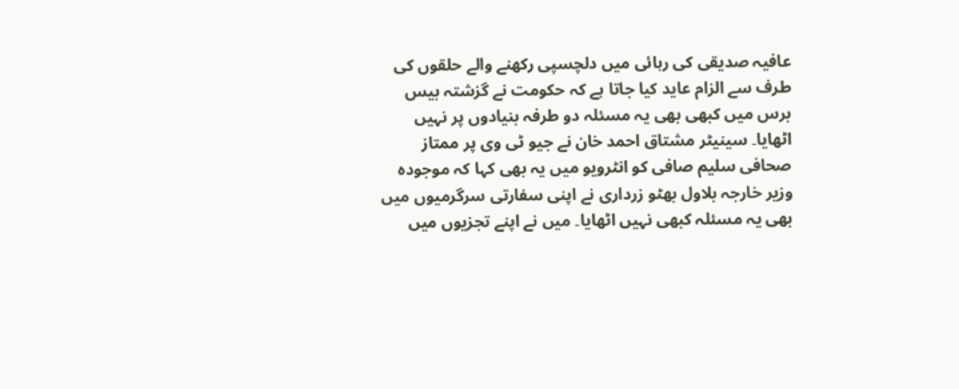عافیہ صدیقی کی رہائی میں دلچسپی رکھنے والے حلقوں کی طرف سے الزام عاید کیا جاتا ہے کہ حکومت نے گزشتہ بیس برس میں کبھی بھی یہ مسئلہ دو طرفہ بنیادوں پر نہیں اٹھایا۔ سینیٹر مشتاق احمد خان نے جیو ٹی وی پر ممتاز صحافی سلیم صافی کو انٹرویو میں یہ بھی کہا کہ موجودہ وزیر خارجہ بلاول بھٹو زرداری نے اپنی سفارتی سرگرمیوں میں بھی یہ مسئلہ کبھی نہیں اٹھایا۔ میں نے اپنے تجزیوں میں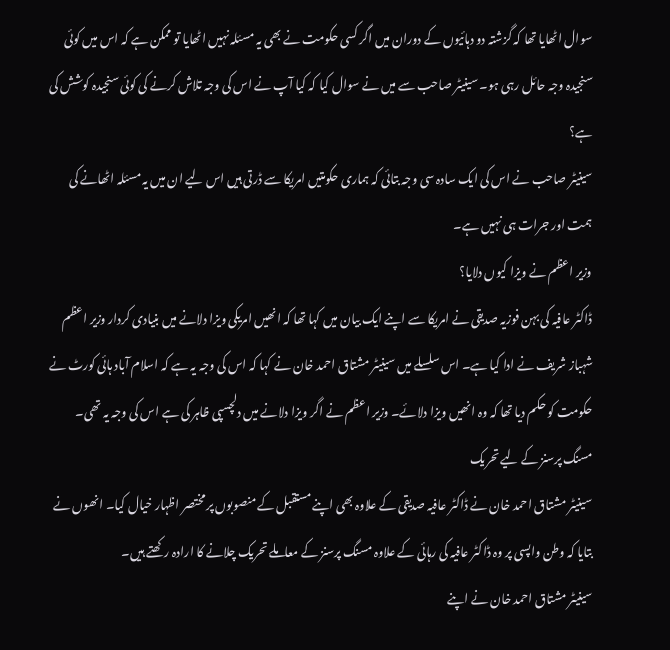سوال اٹھایا تھا کہ گزشتہ دو دہائیوں کے دوران میں اگر کسی حکومت نے بھی یہ مسئلہ نہیں اٹھایا تو ممکن ہے کہ اس میں کوئی سنجیدہ وجہ حائل رہی ہو۔ سینیٹر صاحب سے میں نے سوال کیا کہ کیا آپ نے اس کی وجہ تلاش کرنے کی کوئی سنجیدہ کوشش کی ہے؟
سینیٹر صاحب نے اس کی ایک سادہ سی وجہ بتائی کہ ہماری حکومتیں امریکا سے ڈرتی ہیں اس لیے ان میں یہ مسئلہ اٹھانے کی ہمت اور جرات ہی نہیں ہے۔
وزیر اعظم نے ویزا کیوں دلایا؟
ڈاکٹر عافیہ کی بہن فوزیہ صدیقی نے امریکا سے اپنے ایک بیان میں کہا تھا کہ انھیں امریکی ویزا دلانے میں بنیادی کردار وزیر اعظم شہباز شریف نے ادا کیا ہے۔ اس سلسلے میں سینیٹر مشتاق احمد خان نے کہا کہ اس کی وجہ یہ ہے کہ اسلام آباد ہائی کورٹ نے حکومت کو حکم دیا تھا کہ وہ انھیں ویزا دلائے۔ وزیر اعظم نے اگر ویزا دلانے میں دلچسپی ظاہر کی ہے اس کی وجہ یہ تھی۔
مسنگ پرسنز کے لیے تحریک
سینیٹر مشتاق احمد خان نے ڈاکٹر عافیہ صدیقی کے علاوہ بھی اپنے مستقبل کے منصوبوں پر مختصر اظہار خیال کیا۔ انھوں نے بتایا کہ وطن واپسی پر وہ ڈاکٹر عافیہ کی رہائی کے علاوہ مسنگ پرسنز کے معاملے تحریک چلانے کا ارادہ رکھتے ہیں۔
سینیٹر مشتاق احمد خان نے اپنے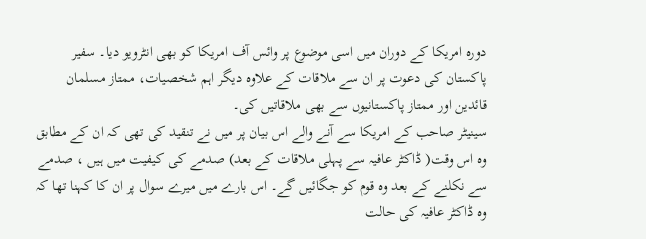دورہ امریکا کے دوران میں اسی موضوع پر وائس آف امریکا کو بھی انٹرویو دیا۔ سفیر پاکستان کی دعوت پر ان سے ملاقات کے علاوہ دیگر اہم شخصیات، ممتاز مسلمان قائدین اور ممتاز پاکستانیوں سے بھی ملاقاتیں کی۔
سینیٹر صاحب کے امریکا سے آنے والے اس بیان پر میں نے تنقید کی تھی کہ ان کے مطابق وہ اس وقت( ڈاکٹر عافیہ سے پہلی ملاقات کے بعد) صدمے کی کیفیت میں ہیں ، صدمے سے نکلنے کے بعد وہ قوم کو جگائیں گے۔ اس بارے میں میرے سوال پر ان کا کہنا تھا کہ وہ ڈاکٹر عافیہ کی حالت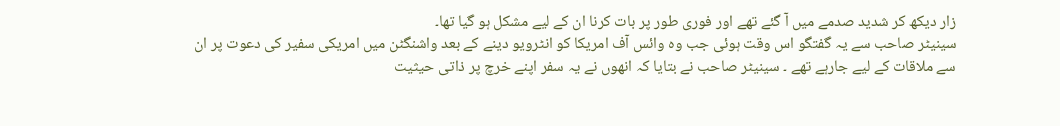زار دیکھ کر شدید صدمے میں آ گئے تھے اور فوری طور پر بات کرنا ان کے لیے مشکل ہو گیا تھا۔
سینیٹر صاحب سے یہ گفتگو اس وقت ہوئی جب وہ وائس آف امریکا کو انٹرویو دینے کے بعد واشنگٹن میں امریکی سفیر کی دعوت پر ان سے ملاقات کے لیے جارہے تھے ۔ سینیٹر صاحب نے بتایا کہ انھوں نے یہ سفر اپنے خرچ پر ذاتی حیثیت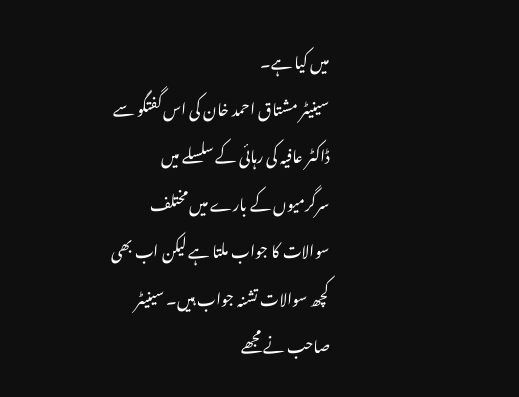میں کیا ہے۔
سینیٹر مشتاق احمد خان کی اس گفتگو سے ڈاکٹر عافیہ کی رہائی کے سلسلے میں سرگرمیوں کے بارے میں مختلف سوالات کا جواب ملتا ہے لیکن اب بھی کچھ سوالات تشنہ جواب ہیں۔ سینیٹر صاحب نے مجھے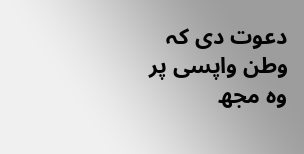دعوت دی کہ وطن واپسی پر وہ مجھ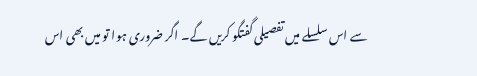سے اس سلسلے میں تفصیلی گفتگو کریں گے۔ اگر ضروری ہوا تو میں بھی اس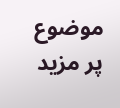موضوع پر مزید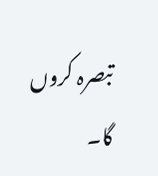تبصرہ کروں گا۔